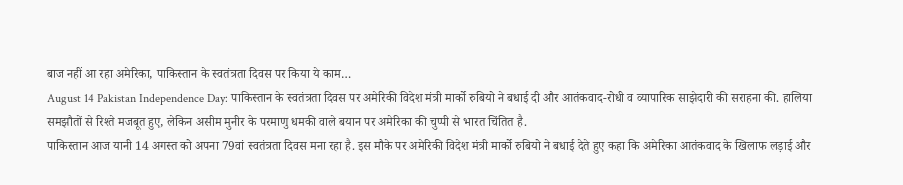बाज नहीं आ रहा अमेरिका, पाकिस्तान के स्वतंत्रता दिवस पर किया ये काम…
August 14 Pakistan Independence Day: पाकिस्तान के स्वतंत्रता दिवस पर अमेरिकी विदेश मंत्री मार्को रुबियो ने बधाई दी और आतंकवाद-रोधी व व्यापारिक साझेदारी की सराहना की. हालिया समझौतों से रिश्ते मजबूत हुए, लेकिन असीम मुनीर के परमाणु धमकी वाले बयान पर अमेरिका की चुप्पी से भारत चिंतित है.
पाकिस्तान आज यानी 14 अगस्त को अपना 79वां स्वतंत्रता दिवस मना रहा है. इस मौके पर अमेरिकी विदेश मंत्री मार्को रुबियो ने बधाई देते हुए कहा कि अमेरिका आतंकवाद के खिलाफ लड़ाई और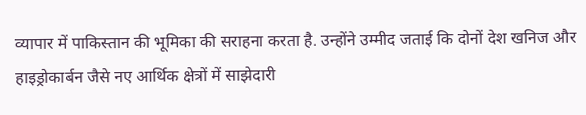व्यापार में पाकिस्तान की भूमिका की सराहना करता है. उन्होंने उम्मीद जताई कि दोनों देश खनिज और हाइड्रोकार्बन जैसे नए आर्थिक क्षेत्रों में साझेदारी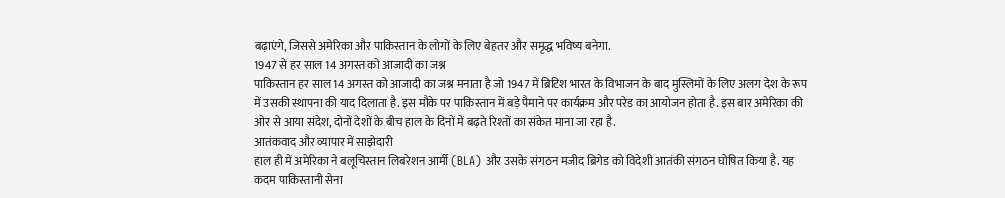बढ़ाएंगे, जिससे अमेरिका और पाकिस्तान के लोगों के लिए बेहतर और समृद्ध भविष्य बनेगा.
1947 से हर साल 14 अगस्त को आजादी का जश्न
पाकिस्तान हर साल 14 अगस्त को आजादी का जश्न मनाता है जो 1947 में ब्रिटिश भारत के विभाजन के बाद मुस्लिमों के लिए अलग देश के रूप में उसकी स्थापना की याद दिलाता है. इस मौके पर पाकिस्तान में बड़े पैमाने पर कार्यक्रम और परेड का आयोजन होता है. इस बार अमेरिका की ओर से आया संदेश, दोनों देशों के बीच हाल के दिनों में बढ़ते रिश्तों का संकेत माना जा रहा है.
आतंकवाद और व्यापार में साझेदारी
हाल ही में अमेरिका ने बलूचिस्तान लिबरेशन आर्मी (BLA) और उसके संगठन मजीद ब्रिगेड को विदेशी आतंकी संगठन घोषित किया है. यह कदम पाकिस्तानी सेना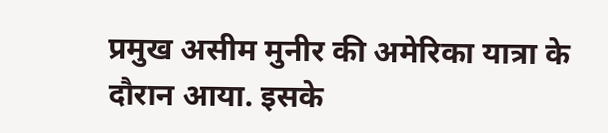प्रमुख असीम मुनीर की अमेरिका यात्रा के दौरान आया. इसके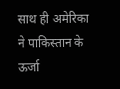साथ ही अमेरिका ने पाकिस्तान के ऊर्जा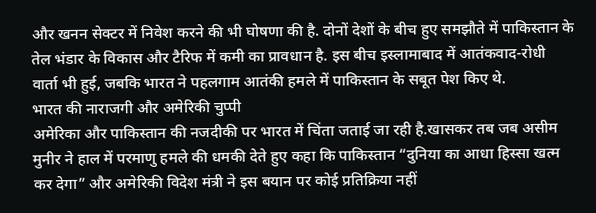और खनन सेक्टर में निवेश करने की भी घोषणा की है. दोनों देशों के बीच हुए समझौते में पाकिस्तान के तेल भंडार के विकास और टैरिफ में कमी का प्रावधान है. इस बीच इस्लामाबाद में आतंकवाद-रोधी वार्ता भी हुई, जबकि भारत ने पहलगाम आतंकी हमले में पाकिस्तान के सबूत पेश किए थे.
भारत की नाराजगी और अमेरिकी चुप्पी
अमेरिका और पाकिस्तान की नजदीकी पर भारत में चिंता जताई जा रही है.खासकर तब जब असीम मुनीर ने हाल में परमाणु हमले की धमकी देते हुए कहा कि पाकिस्तान “दुनिया का आधा हिस्सा खत्म कर देगा” और अमेरिकी विदेश मंत्री ने इस बयान पर कोई प्रतिक्रिया नहीं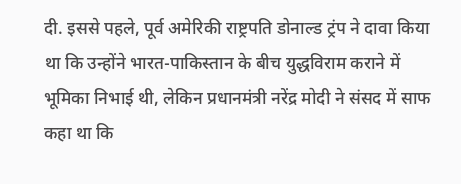दी. इससे पहले, पूर्व अमेरिकी राष्ट्रपति डोनाल्ड ट्रंप ने दावा किया था कि उन्होंने भारत-पाकिस्तान के बीच युद्धविराम कराने में भूमिका निभाई थी, लेकिन प्रधानमंत्री नरेंद्र मोदी ने संसद में साफ कहा था कि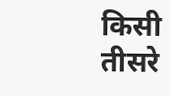किसी तीसरे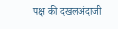पक्ष की दखलअंदाजी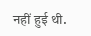नहीं हुई थी.